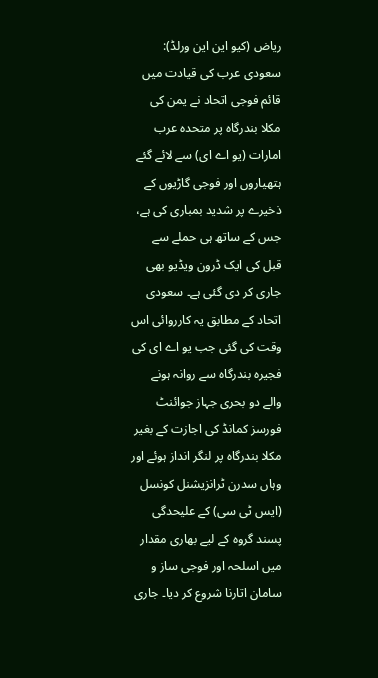ریاض (کیو این این ورلڈ): سعودی عرب کی قیادت میں قائم فوجی اتحاد نے یمن کی مکلا بندرگاہ پر متحدہ عرب امارات (یو اے ای) سے لائے گئے ہتھیاروں اور فوجی گاڑیوں کے ذخیرے پر شدید بمباری کی ہے، جس کے ساتھ ہی حملے سے قبل کی ایک ڈرون ویڈیو بھی جاری کر دی گئی ہے۔ سعودی اتحاد کے مطابق یہ کارروائی اس وقت کی گئی جب یو اے ای کی فجیرہ بندرگاہ سے روانہ ہونے والے دو بحری جہاز جوائنٹ فورسز کمانڈ کی اجازت کے بغیر مکلا بندرگاہ پر لنگر انداز ہوئے اور وہاں سدرن ٹرانزیشنل کونسل (ایس ٹی سی) کے علیحدگی پسند گروہ کے لیے بھاری مقدار میں اسلحہ اور فوجی ساز و سامان اتارنا شروع کر دیا۔ جاری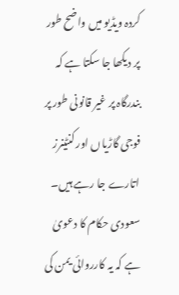کردہ ویڈیو میں واضح طور پر دیکھا جا سکتا ہے کہ بندرگاہ پر غیر قانونی طور پر فوجی گاڑیاں اور کنٹینرز اتارے جا رہے ہیں۔ سعودی حکام کا دعویٰ ہے کہ یہ کارروائی یمن کی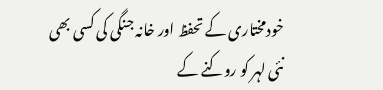خودمختاری کے تحفظ اور خانہ جنگی کی کسی بھی نئی لہر کو روکنے کے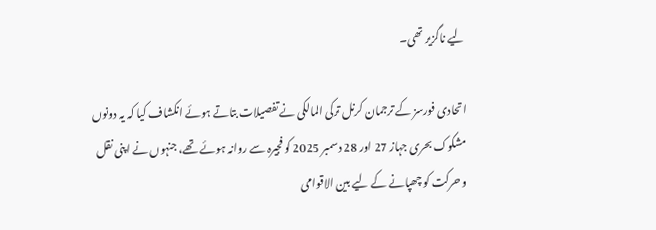لیے ناگزیر تھی۔

اتحادی فورسز کے ترجمان کرنل ترکی المالکی نے تفصیلات بتاتے ہوئے انکشاف کیا کہ یہ دونوں مشکوک بحری جہاز 27 اور 28 دسمبر 2025 کو فجیرہ سے روانہ ہوئے تھے، جنہوں نے اپنی نقل و حرکت کو چھپانے کے لیے بین الاقوامی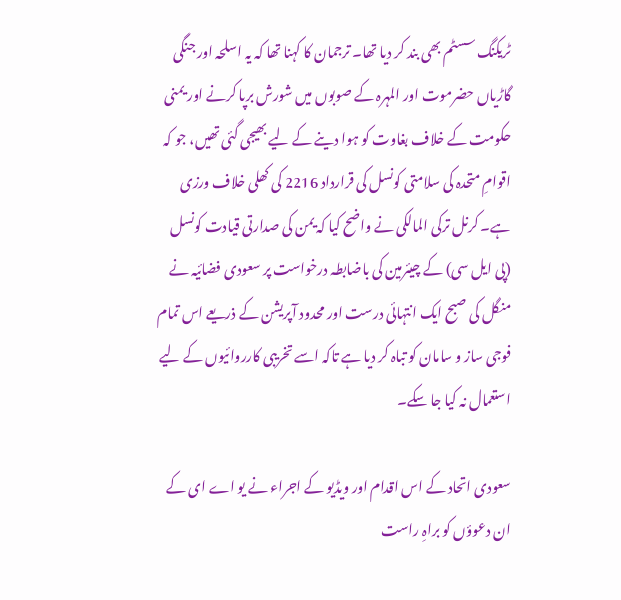ٹریکنگ سسٹم بھی بند کر دیا تھا۔ ترجمان کا کہنا تھا کہ یہ اسلحہ اور جنگی گاڑیاں حضرموت اور المہرہ کے صوبوں میں شورش برپا کرنے اور یمنی حکومت کے خلاف بغاوت کو ہوا دینے کے لیے بھیجی گئی تھیں، جو کہ اقوامِ متحدہ کی سلامتی کونسل کی قرارداد 2216 کی کھلی خلاف ورزی ہے۔ کرنل ترکی المالکی نے واضح کیا کہ یمن کی صدارتی قیادت کونسل (پی ایل سی) کے چیئرمین کی باضابطہ درخواست پر سعودی فضائیہ نے منگل کی صبح ایک انتہائی درست اور محدود آپریشن کے ذریعے اس تمام فوجی ساز و سامان کو تباہ کر دیا ہے تاکہ اسے تخریبی کارروائیوں کے لیے استعمال نہ کیا جا سکے۔

سعودی اتحاد کے اس اقدام اور ویڈیو کے اجراء نے یو اے ای کے ان دعوؤں کو براہِ راست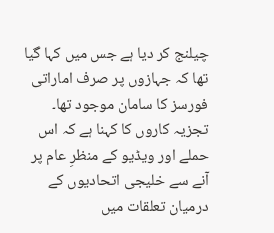چیلنج کر دیا ہے جس میں کہا گیا تھا کہ جہازوں پر صرف اماراتی فورسز کا سامان موجود تھا۔ تجزیہ کاروں کا کہنا ہے کہ اس حملے اور ویڈیو کے منظرِ عام پر آنے سے خلیجی اتحادیوں کے درمیان تعلقات میں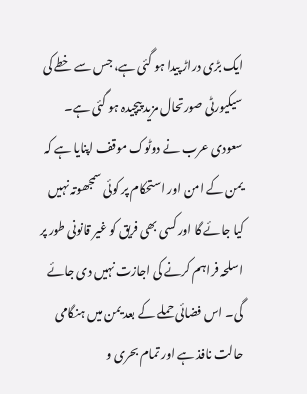ایک بڑی دراڑ پیدا ہو گئی ہے، جس سے خطے کی سیکیورٹی صورتحال مزید پیچیدہ ہو گئی ہے۔ سعودی عرب نے دوٹوک موقف اپنایا ہے کہ یمن کے امن اور استحکام پر کوئی سمجھوتہ نہیں کیا جائے گا اور کسی بھی فریق کو غیر قانونی طور پر اسلحہ فراہم کرنے کی اجازت نہیں دی جائے گی۔ اس فضائی حملے کے بعد یمن میں ہنگامی حالت نافذ ہے اور تمام بحری و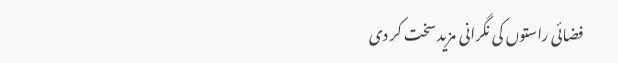فضائی راستوں کی نگرانی مزید سخت کر دی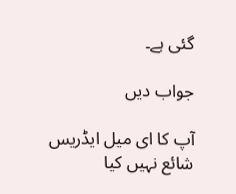گئی ہے۔

جواب دیں

آپ کا ای میل ایڈریس شائع نہیں کیا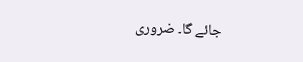جائے گا۔ ضروری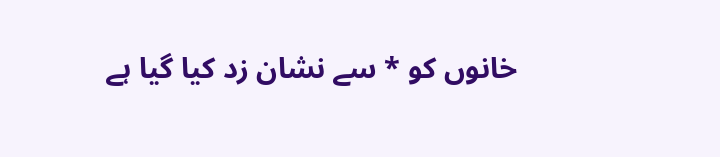خانوں کو * سے نشان زد کیا گیا ہے